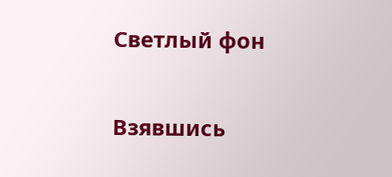Светлый фон

Взявшись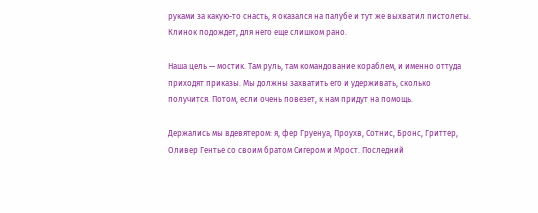руками за какую-то снасть, я оказался на палубе и тут же выхватил пистолеты. Клинок подождет, для него еще слишком рано.

Наша цель — мостик. Там руль, там командование кораблем, и именно оттуда приходят приказы. Мы должны захватить его и удерживать, сколько получится. Потом, если очень повезет, к нам придут на помощь.

Держались мы вдевятером: я, фер Груенуа, Проухв, Сотнис, Бронс, Гриттер, Оливер Гентье со своим братом Сигером и Мрост. Последний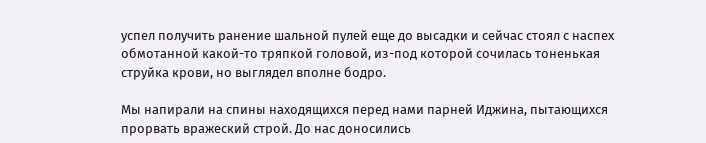успел получить ранение шальной пулей еще до высадки и сейчас стоял с наспех обмотанной какой-то тряпкой головой, из-под которой сочилась тоненькая струйка крови, но выглядел вполне бодро.

Мы напирали на спины находящихся перед нами парней Иджина, пытающихся прорвать вражеский строй. До нас доносились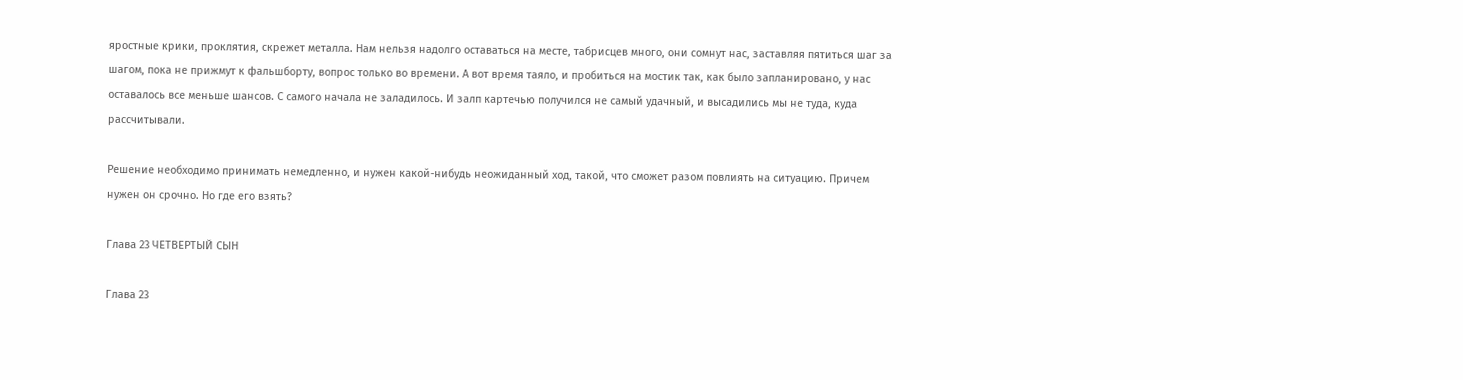яростные крики, проклятия, скрежет металла. Нам нельзя надолго оставаться на месте, табрисцев много, они сомнут нас, заставляя пятиться шаг за шагом, пока не прижмут к фальшборту, вопрос только во времени. А вот время таяло, и пробиться на мостик так, как было запланировано, у нас оставалось все меньше шансов. С самого начала не заладилось. И залп картечью получился не самый удачный, и высадились мы не туда, куда рассчитывали.

Решение необходимо принимать немедленно, и нужен какой-нибудь неожиданный ход, такой, что сможет разом повлиять на ситуацию. Причем нужен он срочно. Но где его взять?

Глава 23 ЧЕТВЕРТЫЙ СЫН

Глава 23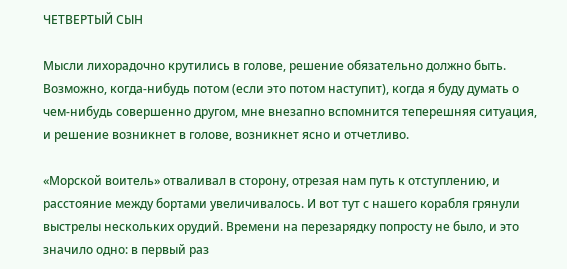ЧЕТВЕРТЫЙ СЫН

Мысли лихорадочно крутились в голове, решение обязательно должно быть. Возможно, когда-нибудь потом (если это потом наступит), когда я буду думать о чем-нибудь совершенно другом, мне внезапно вспомнится теперешняя ситуация, и решение возникнет в голове, возникнет ясно и отчетливо.

«Морской воитель» отваливал в сторону, отрезая нам путь к отступлению, и расстояние между бортами увеличивалось. И вот тут с нашего корабля грянули выстрелы нескольких орудий. Времени на перезарядку попросту не было, и это значило одно: в первый раз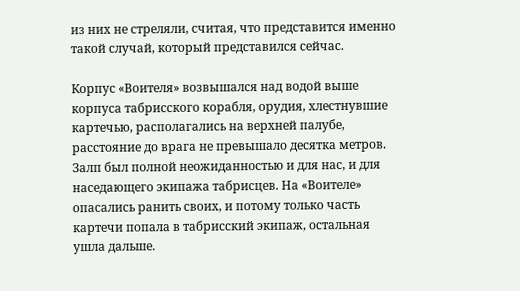из них не стреляли, считая, что представится именно такой случай, который представился сейчас.

Корпус «Воителя» возвышался над водой выше корпуса табрисского корабля, орудия, хлестнувшие картечью, располагались на верхней палубе, расстояние до врага не превышало десятка метров. Залп был полной неожиданностью и для нас, и для наседающего экипажа табрисцев. На «Воителе» опасались ранить своих, и потому только часть картечи попала в табрисский экипаж, остальная ушла дальше.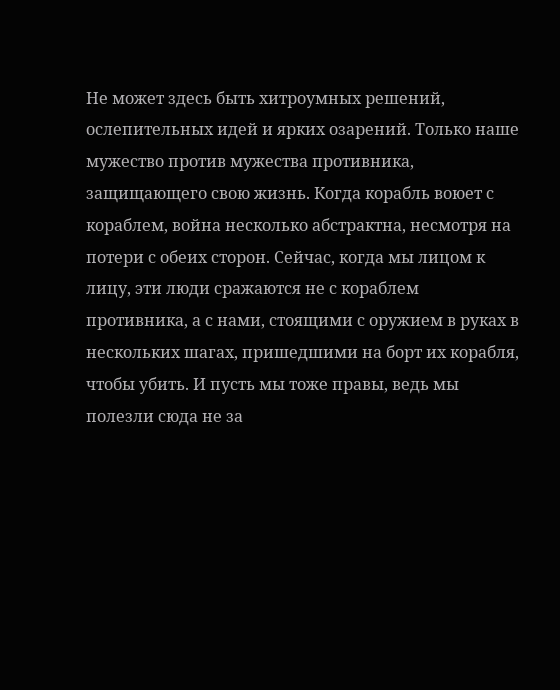Не может здесь быть хитроумных решений, ослепительных идей и ярких озарений. Только наше мужество против мужества противника, защищающего свою жизнь. Когда корабль воюет с кораблем, война несколько абстрактна, несмотря на потери с обеих сторон. Сейчас, когда мы лицом к лицу, эти люди сражаются не с кораблем противника, а с нами, стоящими с оружием в руках в нескольких шагах, пришедшими на борт их корабля, чтобы убить. И пусть мы тоже правы, ведь мы полезли сюда не за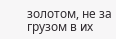золотом, не за грузом в их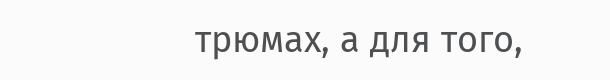трюмах, а для того,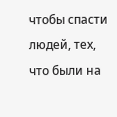чтобы спасти людей, тех, что были на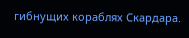гибнущих кораблях Скардара.